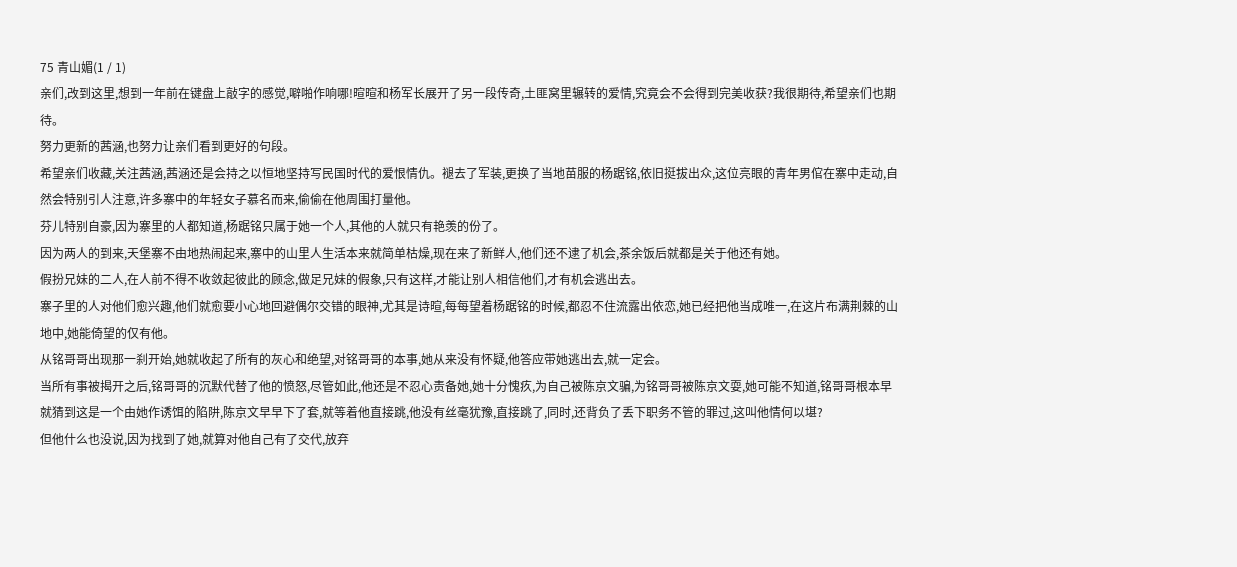75 青山媚(1 / 1)
亲们,改到这里,想到一年前在键盘上敲字的感觉,噼啪作响哪!暄暄和杨军长展开了另一段传奇,土匪窝里辗转的爱情,究竟会不会得到完美收获?我很期待,希望亲们也期待。
努力更新的茜涵,也努力让亲们看到更好的句段。
希望亲们收藏,关注茜涵,茜涵还是会持之以恒地坚持写民国时代的爱恨情仇。褪去了军装,更换了当地苗服的杨踞铭,依旧挺拔出众,这位亮眼的青年男倌在寨中走动,自然会特别引人注意,许多寨中的年轻女子慕名而来,偷偷在他周围打量他。
芬儿特别自豪,因为寨里的人都知道,杨踞铭只属于她一个人,其他的人就只有艳羡的份了。
因为两人的到来,天堡寨不由地热闹起来,寨中的山里人生活本来就简单枯燥,现在来了新鲜人,他们还不逮了机会,茶余饭后就都是关于他还有她。
假扮兄妹的二人,在人前不得不收敛起彼此的顾念,做足兄妹的假象,只有这样,才能让别人相信他们,才有机会逃出去。
寨子里的人对他们愈兴趣,他们就愈要小心地回避偶尔交错的眼神,尤其是诗暄,每每望着杨踞铭的时候,都忍不住流露出依恋,她已经把他当成唯一,在这片布满荆棘的山地中,她能倚望的仅有他。
从铭哥哥出现那一刹开始,她就收起了所有的灰心和绝望,对铭哥哥的本事,她从来没有怀疑,他答应带她逃出去,就一定会。
当所有事被揭开之后,铭哥哥的沉默代替了他的愤怒,尽管如此,他还是不忍心责备她,她十分愧疚,为自己被陈京文骗,为铭哥哥被陈京文耍,她可能不知道,铭哥哥根本早就猜到这是一个由她作诱饵的陷阱,陈京文早早下了套,就等着他直接跳,他没有丝毫犹豫,直接跳了,同时,还背负了丢下职务不管的罪过,这叫他情何以堪?
但他什么也没说,因为找到了她,就算对他自己有了交代,放弃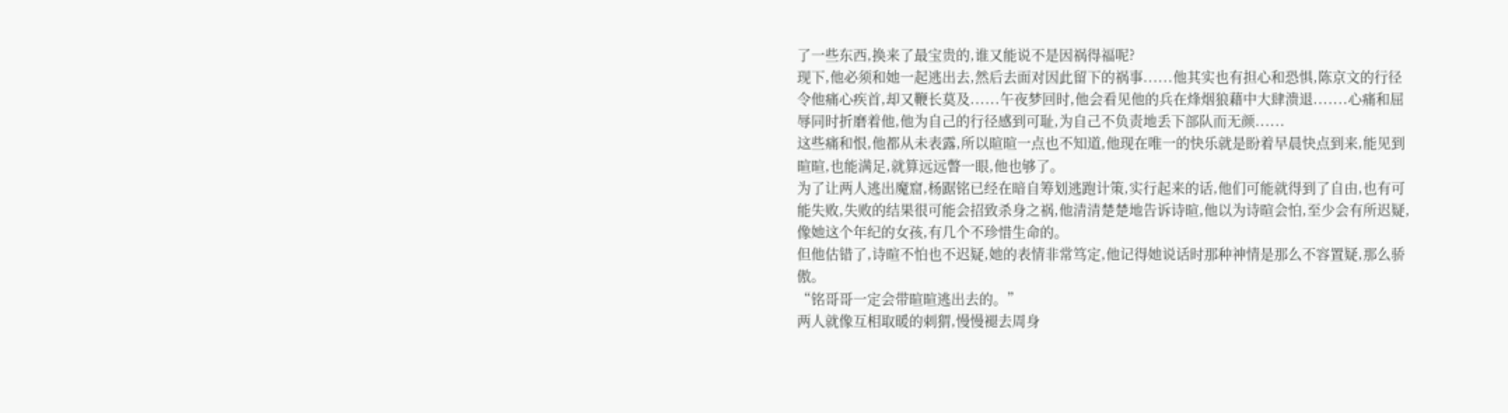了一些东西,换来了最宝贵的,谁又能说不是因祸得福呢?
现下,他必须和她一起逃出去,然后去面对因此留下的祸事......他其实也有担心和恐惧,陈京文的行径令他痛心疾首,却又鞭长莫及......午夜梦回时,他会看见他的兵在烽烟狼藉中大肆溃退.......心痛和屈辱同时折磨着他,他为自己的行径感到可耻,为自己不负责地丢下部队而无颜......
这些痛和恨,他都从未表露,所以暄暄一点也不知道,他现在唯一的快乐就是盼着早晨快点到来,能见到暄暄,也能满足,就算远远瞥一眼,他也够了。
为了让两人逃出魔窟,杨踞铭已经在暗自筹划逃跑计策,实行起来的话,他们可能就得到了自由,也有可能失败,失败的结果很可能会招致杀身之祸,他清清楚楚地告诉诗暄,他以为诗暄会怕,至少会有所迟疑,像她这个年纪的女孩,有几个不珍惜生命的。
但他估错了,诗暄不怕也不迟疑,她的表情非常笃定,他记得她说话时那种神情是那么不容置疑,那么骄傲。
“铭哥哥一定会带暄暄逃出去的。”
两人就像互相取暖的刺猬,慢慢褪去周身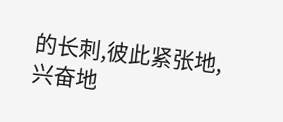的长刺,彼此紧张地,兴奋地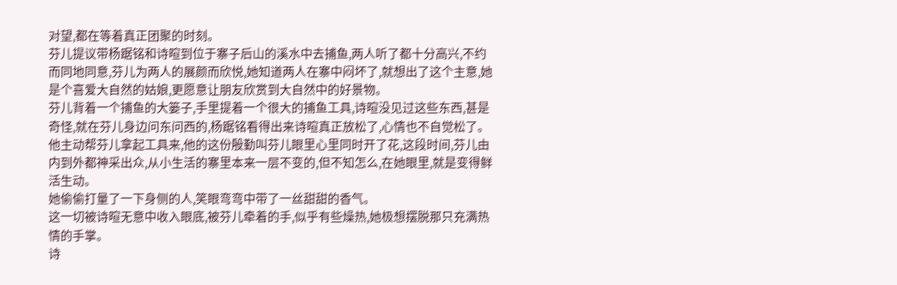对望,都在等着真正团聚的时刻。
芬儿提议带杨踞铭和诗暄到位于寨子后山的溪水中去捕鱼,两人听了都十分高兴,不约而同地同意,芬儿为两人的展颜而欣悦,她知道两人在寨中闷坏了,就想出了这个主意,她是个喜爱大自然的姑娘,更愿意让朋友欣赏到大自然中的好景物。
芬儿背着一个捕鱼的大篓子,手里提着一个很大的捕鱼工具,诗暄没见过这些东西,甚是奇怪,就在芬儿身边问东问西的,杨踞铭看得出来诗暄真正放松了,心情也不自觉松了。
他主动帮芬儿拿起工具来,他的这份殷勤叫芬儿眼里心里同时开了花,这段时间,芬儿由内到外都神采出众,从小生活的寨里本来一层不变的,但不知怎么,在她眼里,就是变得鲜活生动。
她偷偷打量了一下身侧的人,笑眼弯弯中带了一丝甜甜的香气。
这一切被诗暄无意中收入眼底,被芬儿牵着的手,似乎有些燥热,她极想摆脱那只充满热情的手掌。
诗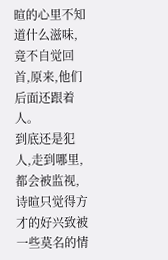暄的心里不知道什么滋味,竟不自觉回首,原来,他们后面还跟着人。
到底还是犯人,走到哪里,都会被监视,诗暄只觉得方才的好兴致被一些莫名的情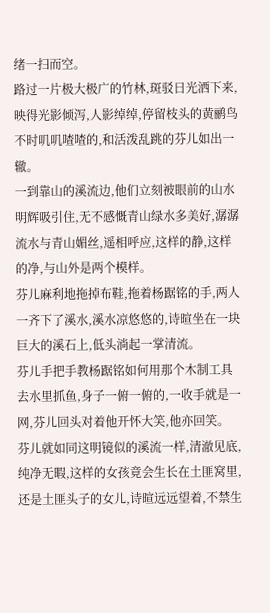绪一扫而空。
路过一片极大极广的竹林,斑驳日光洒下来,映得光影倾泻,人影绰绰,停留枝头的黄鹂鸟不时叽叽喳喳的,和活泼乱跳的芬儿如出一辙。
一到靠山的溪流边,他们立刻被眼前的山水明辉吸引住,无不感慨青山绿水多美好,潺潺流水与青山媚丝,遥相呼应,这样的静,这样的净,与山外是两个模样。
芬儿麻利地拖掉布鞋,拖着杨踞铭的手,两人一齐下了溪水,溪水凉悠悠的,诗暄坐在一块巨大的溪石上,低头淌起一掌清流。
芬儿手把手教杨踞铭如何用那个木制工具去水里抓鱼,身子一俯一俯的,一收手就是一网,芬儿回头对着他开怀大笑,他亦回笑。
芬儿就如同这明镜似的溪流一样,清澈见底,纯净无暇,这样的女孩竟会生长在土匪窝里,还是土匪头子的女儿,诗暄远远望着,不禁生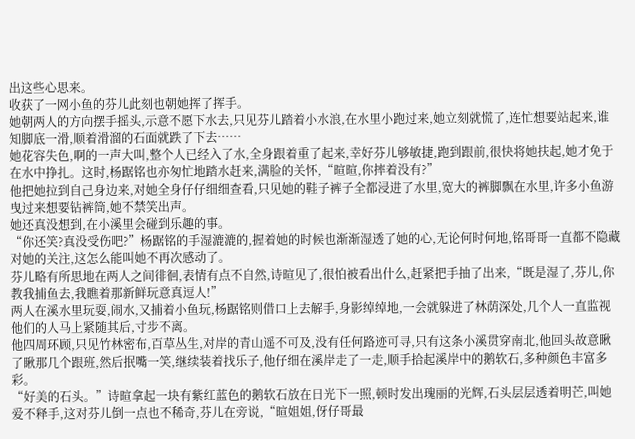出这些心思来。
收获了一网小鱼的芬儿此刻也朝她挥了挥手。
她朝两人的方向摆手摇头,示意不愿下水去,只见芬儿踏着小水浪,在水里小跑过来,她立刻就慌了,连忙想要站起来,谁知脚底一滑,顺着滑溜的石面就跌了下去……
她花容失色,啊的一声大叫,整个人已经入了水,全身跟着重了起来,幸好芬儿够敏捷,跑到跟前,很快将她扶起,她才免于在水中挣扎。这时,杨踞铭也亦匆忙地踏水赶来,满脸的关怀,“暄暄,你摔着没有?”
他把她拉到自己身边来,对她全身仔仔细细查看,只见她的鞋子裤子全都浸进了水里,宽大的裤脚飘在水里,许多小鱼游曳过来想要钻裤筒,她不禁笑出声。
她还真没想到,在小溪里会碰到乐趣的事。
“你还笑?真没受伤吧?”杨踞铭的手湿漉漉的,握着她的时候也渐渐湿透了她的心,无论何时何地,铭哥哥一直都不隐藏对她的关注,这怎么能叫她不再次感动了。
芬儿略有所思地在两人之间徘徊,表情有点不自然,诗暄见了,很怕被看出什么,赶紧把手抽了出来,“既是湿了,芬儿,你教我捕鱼去,我瞧着那新鲜玩意真逗人!”
两人在溪水里玩耍,闹水,又捕着小鱼玩,杨踞铭则借口上去解手,身影绰绰地,一会就躲进了林荫深处,几个人一直监视他们的人马上紧随其后,寸步不离。
他四周环顾,只见竹林密布,百草丛生,对岸的青山遥不可及,没有任何路迹可寻,只有这条小溪贯穿南北,他回头故意瞅了瞅那几个跟班,然后抿嘴一笑,继续装着找乐子,他仔细在溪岸走了一走,顺手拾起溪岸中的鹅软石,多种颜色丰富多彩。
“好美的石头。”诗暄拿起一块有紫红蓝色的鹅软石放在日光下一照,顿时发出瑰丽的光辉,石头层层透着明芒,叫她爱不释手,这对芬儿倒一点也不稀奇,芬儿在旁说,“暄姐姐,伢仔哥最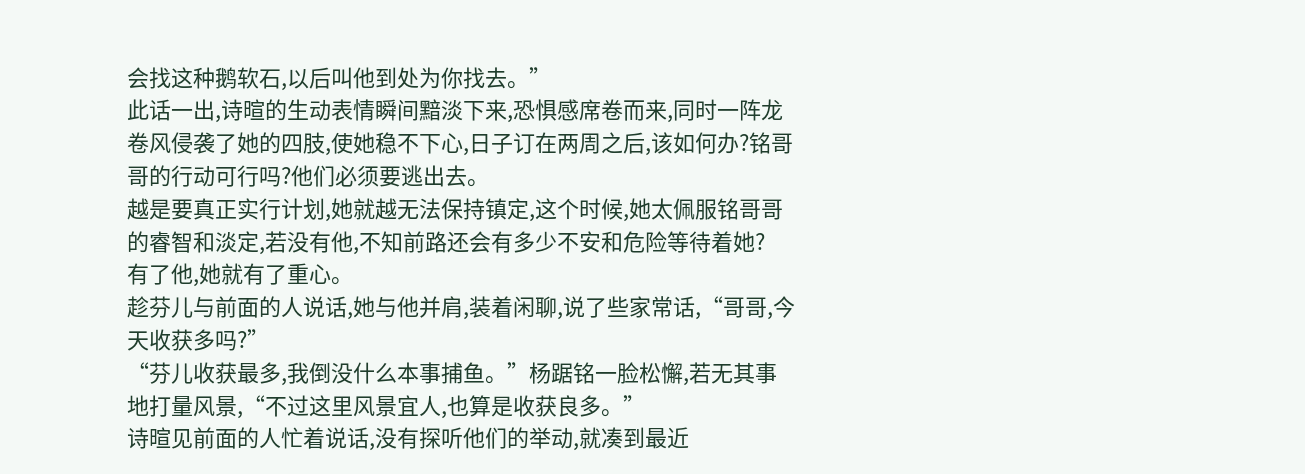会找这种鹅软石,以后叫他到处为你找去。”
此话一出,诗暄的生动表情瞬间黯淡下来,恐惧感席卷而来,同时一阵龙卷风侵袭了她的四肢,使她稳不下心,日子订在两周之后,该如何办?铭哥哥的行动可行吗?他们必须要逃出去。
越是要真正实行计划,她就越无法保持镇定,这个时候,她太佩服铭哥哥的睿智和淡定,若没有他,不知前路还会有多少不安和危险等待着她?
有了他,她就有了重心。
趁芬儿与前面的人说话,她与他并肩,装着闲聊,说了些家常话,“哥哥,今天收获多吗?”
“芬儿收获最多,我倒没什么本事捕鱼。”杨踞铭一脸松懈,若无其事地打量风景,“不过这里风景宜人,也算是收获良多。”
诗暄见前面的人忙着说话,没有探听他们的举动,就凑到最近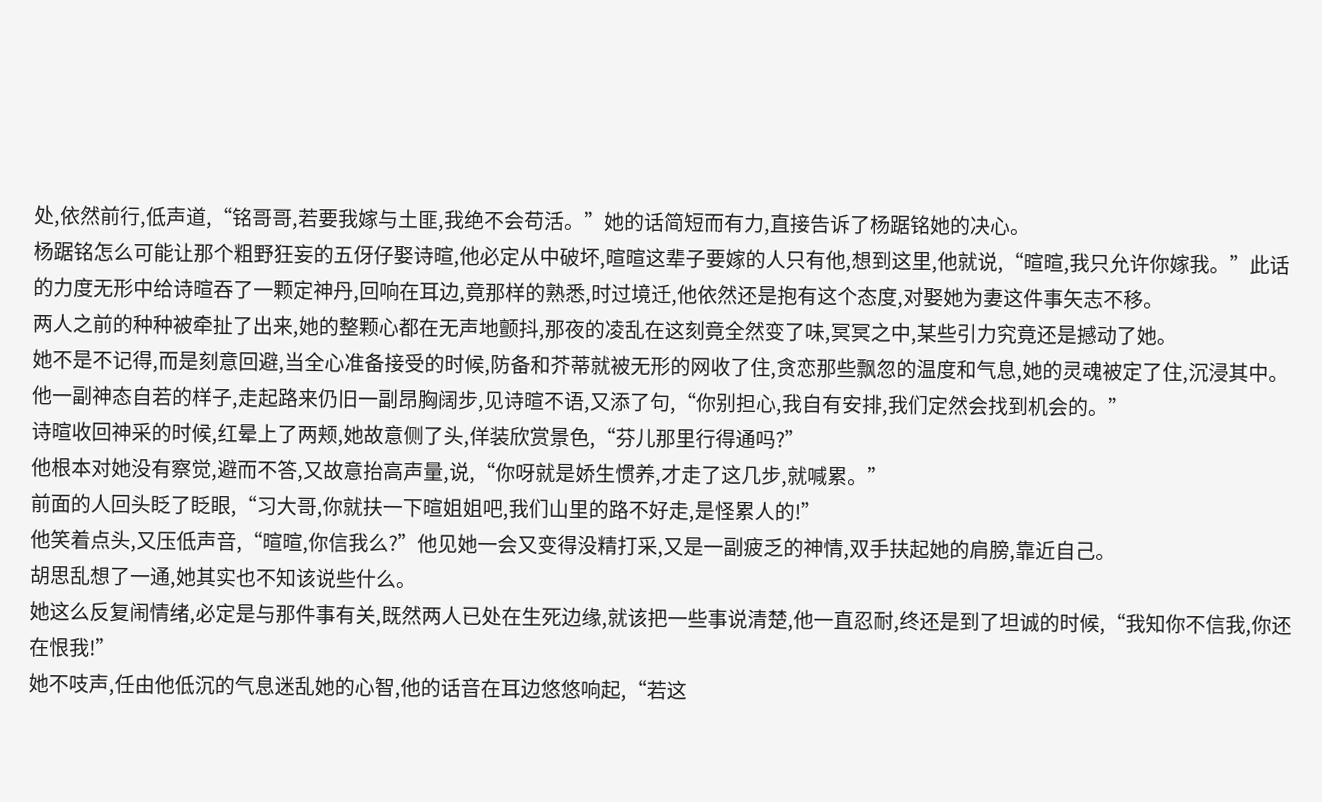处,依然前行,低声道,“铭哥哥,若要我嫁与土匪,我绝不会苟活。”她的话简短而有力,直接告诉了杨踞铭她的决心。
杨踞铭怎么可能让那个粗野狂妄的五伢仔娶诗暄,他必定从中破坏,暄暄这辈子要嫁的人只有他,想到这里,他就说,“暄暄,我只允许你嫁我。”此话的力度无形中给诗暄吞了一颗定神丹,回响在耳边,竟那样的熟悉,时过境迁,他依然还是抱有这个态度,对娶她为妻这件事矢志不移。
两人之前的种种被牵扯了出来,她的整颗心都在无声地颤抖,那夜的凌乱在这刻竟全然变了味,冥冥之中,某些引力究竟还是撼动了她。
她不是不记得,而是刻意回避,当全心准备接受的时候,防备和芥蒂就被无形的网收了住,贪恋那些飘忽的温度和气息,她的灵魂被定了住,沉浸其中。
他一副神态自若的样子,走起路来仍旧一副昂胸阔步,见诗暄不语,又添了句,“你别担心,我自有安排,我们定然会找到机会的。”
诗暄收回神采的时候,红晕上了两颊,她故意侧了头,佯装欣赏景色,“芬儿那里行得通吗?”
他根本对她没有察觉,避而不答,又故意抬高声量,说,“你呀就是娇生惯养,才走了这几步,就喊累。”
前面的人回头眨了眨眼,“习大哥,你就扶一下暄姐姐吧,我们山里的路不好走,是怪累人的!”
他笑着点头,又压低声音,“暄暄,你信我么?”他见她一会又变得没精打采,又是一副疲乏的神情,双手扶起她的肩膀,靠近自己。
胡思乱想了一通,她其实也不知该说些什么。
她这么反复闹情绪,必定是与那件事有关,既然两人已处在生死边缘,就该把一些事说清楚,他一直忍耐,终还是到了坦诚的时候,“我知你不信我,你还在恨我!”
她不吱声,任由他低沉的气息迷乱她的心智,他的话音在耳边悠悠响起,“若这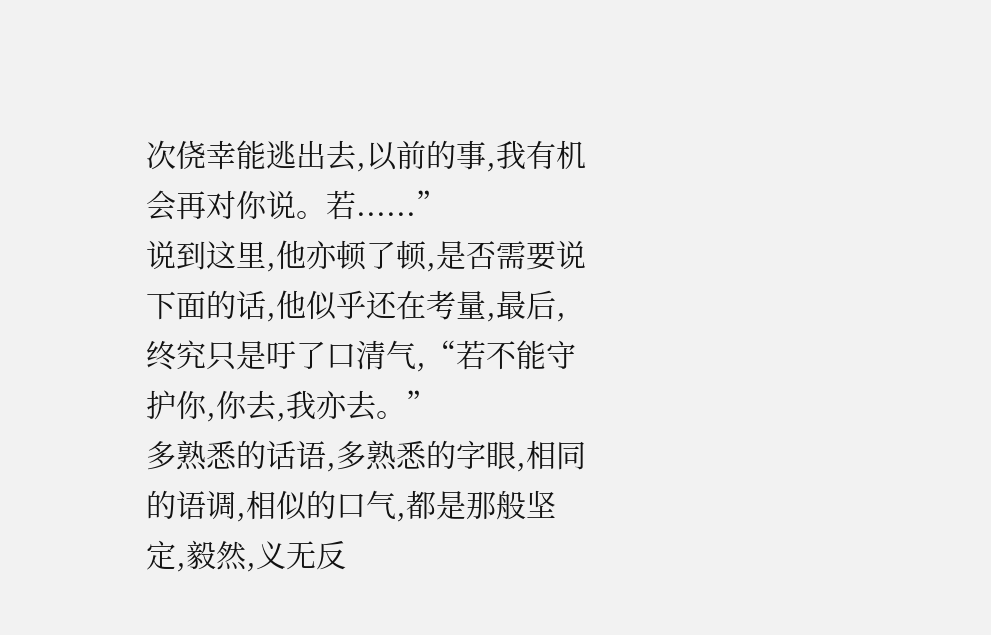次侥幸能逃出去,以前的事,我有机会再对你说。若......”
说到这里,他亦顿了顿,是否需要说下面的话,他似乎还在考量,最后,终究只是吁了口清气,“若不能守护你,你去,我亦去。”
多熟悉的话语,多熟悉的字眼,相同的语调,相似的口气,都是那般坚定,毅然,义无反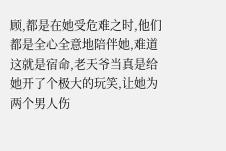顾,都是在她受危难之时,他们都是全心全意地陪伴她,难道这就是宿命,老天爷当真是给她开了个极大的玩笑,让她为两个男人伤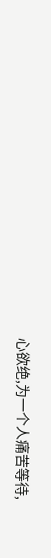心欲绝,为一个人痛苦等待,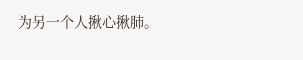为另一个人揪心揪肺。